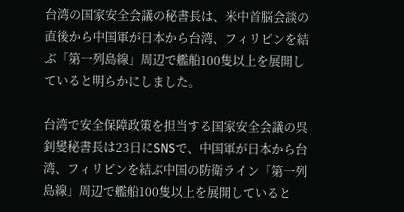台湾の国家安全会議の秘書長は、米中首脳会談の直後から中国軍が日本から台湾、フィリピンを結ぶ「第一列島線」周辺で艦船100隻以上を展開していると明らかにしました。

台湾で安全保障政策を担当する国家安全会議の呉釗燮秘書長は23日にSNSで、中国軍が日本から台湾、フィリピンを結ぶ中国の防衛ライン「第一列島線」周辺で艦船100隻以上を展開していると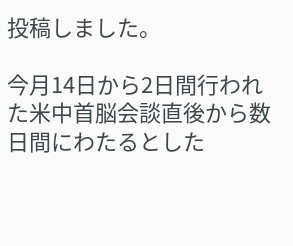投稿しました。

今月14日から2日間行われた米中首脳会談直後から数日間にわたるとした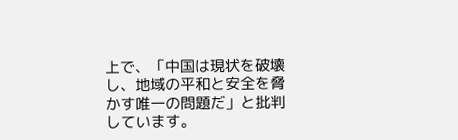上で、「中国は現状を破壊し、地域の平和と安全を脅かす唯一の問題だ」と批判しています。